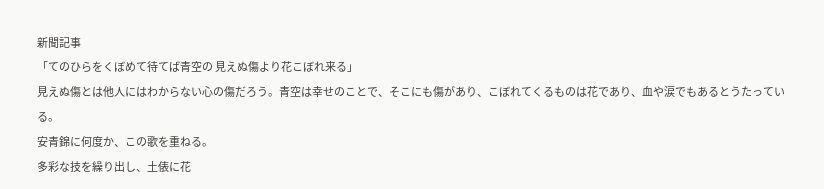新聞記事
「てのひらをくぼめて待てば青空の 見えぬ傷より花こぼれ来る」
見えぬ傷とは他人にはわからない心の傷だろう。青空は幸せのことで、そこにも傷があり、こぼれてくるものは花であり、血や涙でもあるとうたっている。
安青錦に何度か、この歌を重ねる。
多彩な技を繰り出し、土俵に花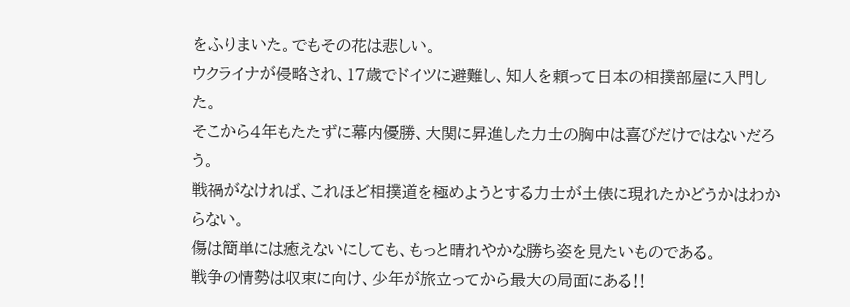をふりまいた。でもその花は悲しい。
ウクライナが侵略され、17歳でドイツに避難し、知人を頼って日本の相撲部屋に入門した。
そこから4年もたたずに幕内優勝、大関に昇進した力士の胸中は喜びだけではないだろう。
戦禍がなければ、これほど相撲道を極めようとする力士が土俵に現れたかどうかはわからない。
傷は簡単には癒えないにしても、もっと晴れやかな勝ち姿を見たいものである。
戦争の情勢は収束に向け、少年が旅立ってから最大の局面にある‼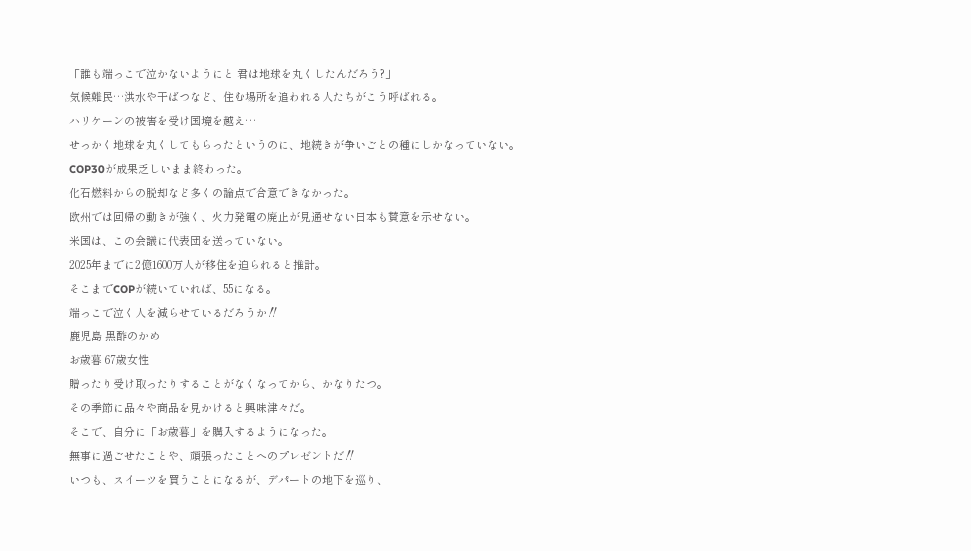「誰も端っこで泣かないようにと 君は地球を丸くしたんだろう?」
気候難民…洪水や干ばつなど、住む場所を追われる人たちがこう呼ばれる。
ハリケーンの被害を受け国境を越え…
せっかく地球を丸くしてもらったというのに、地続きが争いごとの種にしかなっていない。
COP30が成果乏しいまま終わった。
化石燃料からの脱却など多くの論点で合意できなかった。
欧州では回帰の動きが強く、火力発電の廃止が見通せない日本も賛意を示せない。
米国は、この会議に代表団を送っていない。
2025年までに2億1600万人が移住を迫られると推計。
そこまでCOPが続いていれば、55になる。
端っこで泣く人を減らせているだろうか‼
鹿児島 黒酢のかめ
お歳暮 67歳女性
贈ったり受け取ったりすることがなくなってから、かなりたつ。
その季節に品々や商品を見かけると興味津々だ。
そこで、自分に「お歳暮」を購入するようになった。
無事に過ごせたことや、頑張ったことへのプレゼントだ‼
いつも、スイーツを買うことになるが、デパートの地下を巡り、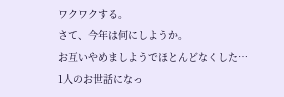ワクワクする。
さて、今年は何にしようか。
お互いやめましようでほとんどなくした…
1人のお世話になっ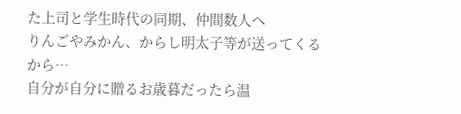た上司と学生時代の同期、仲間数人へ
りんごやみかん、からし明太子等が送ってくるから…
自分が自分に贈るお歳暮だったら温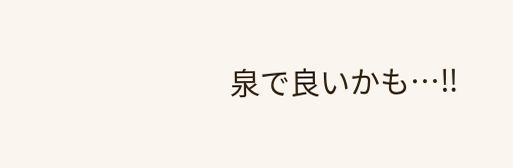泉で良いかも…‼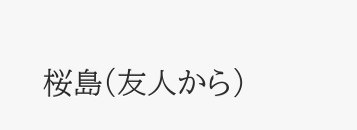桜島(友人から)